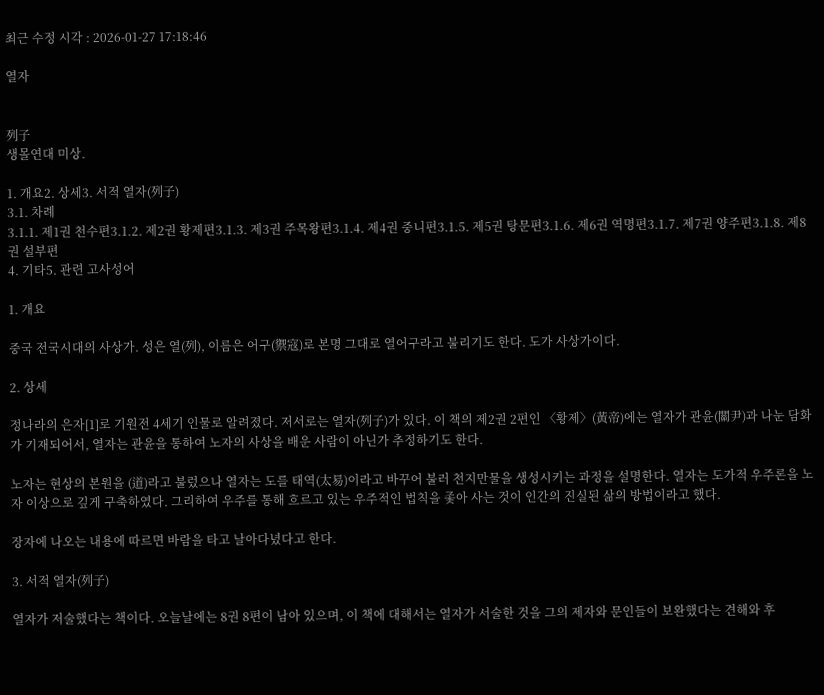최근 수정 시각 : 2026-01-27 17:18:46

열자


列子
생몰연대 미상.

1. 개요2. 상세3. 서적 열자(列子)
3.1. 차례
3.1.1. 제1권 천수편3.1.2. 제2권 황제편3.1.3. 제3권 주목왕편3.1.4. 제4권 중니편3.1.5. 제5권 탕문편3.1.6. 제6권 역명편3.1.7. 제7권 양주편3.1.8. 제8권 설부편
4. 기타5. 관련 고사성어

1. 개요

중국 전국시대의 사상가. 성은 열(列), 이름은 어구(禦寇)로 본명 그대로 열어구라고 불리기도 한다. 도가 사상가이다.

2. 상세

정나라의 은자[1]로 기원전 4세기 인물로 알려졌다. 저서로는 열자(列子)가 있다. 이 책의 제2권 2편인 〈황제〉(黃帝)에는 열자가 관윤(關尹)과 나눈 담화가 기재되어서, 열자는 관윤을 통하여 노자의 사상을 배운 사람이 아닌가 추정하기도 한다.

노자는 현상의 본원을 (道)라고 불렀으나 열자는 도를 태역(太易)이라고 바꾸어 불러 천지만물을 생성시키는 과정을 설명한다. 열자는 도가적 우주론을 노자 이상으로 깊게 구축하였다. 그리하여 우주를 통해 흐르고 있는 우주적인 법칙을 좇아 사는 것이 인간의 진실된 삶의 방법이라고 했다.

장자에 나오는 내용에 따르면 바람을 타고 날아다녔다고 한다.

3. 서적 열자(列子)

열자가 저술했다는 책이다. 오늘날에는 8권 8편이 남아 있으며, 이 책에 대해서는 열자가 서술한 것을 그의 제자와 문인들이 보완했다는 견해와 후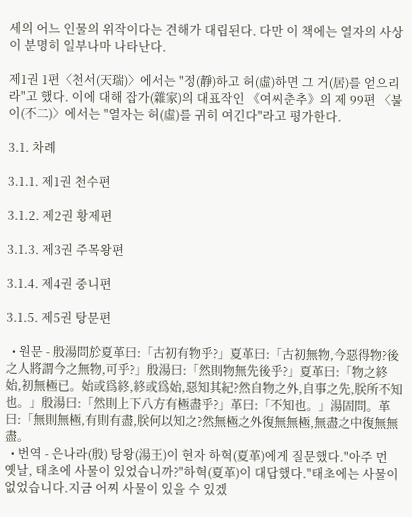세의 어느 인물의 위작이다는 견해가 대립된다. 다만 이 책에는 열자의 사상이 분명히 일부나마 나타난다.

제1권 1편〈천서(天瑞)〉에서는 "정(靜)하고 허(虛)하면 그 거(居)를 얻으리라"고 했다. 이에 대해 잡가(雜家)의 대표작인 《여씨춘추》의 제 99편 〈불이(不二)〉에서는 "열자는 허(虛)를 귀히 여긴다"라고 평가한다.

3.1. 차례

3.1.1. 제1권 천수편

3.1.2. 제2권 황제편

3.1.3. 제3권 주목왕편

3.1.4. 제4권 중니편

3.1.5. 제5권 탕문편

  • 원문 - 殷湯問於夏革曰:「古初有物乎?」夏革曰:「古初無物,今惡得物?後之人將謂今之無物,可乎?」殷湯曰:「然則物無先後乎?」夏革曰:「物之終始,初無極已。始或爲終,終或爲始,惡知其紀?然自物之外,自事之先,朕所不知也。」殷湯曰:「然則上下八方有極盡乎?」革曰:「不知也。」湯固問。革曰:「無則無極,有則有盡,朕何以知之?然無極之外復無無極,無盡之中復無無盡。
  • 번역 - 은나라(殷) 탕왕(湯王)이 현자 하혁(夏革)에게 질문했다."아주 먼 옛날, 태초에 사물이 있었습니까?"하혁(夏革)이 대답했다."태초에는 사물이 없었습니다.지금 어찌 사물이 있을 수 있겠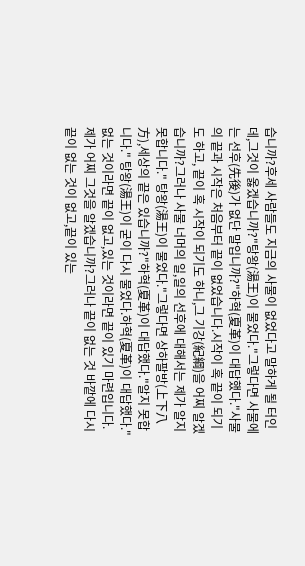습니까?후세 사람들도 지금의 사물이 없었다고 말하게 될 터인데,그것이 옳겠습니까?"탕왕(湯王)이 물었다."그렇다면 사물에는 선후(先後)가 없단 말입니까?"하혁(夏革)이 대답했다."사물의 끝과 시작은 처음부터 끝이 없었습니다.시작이 혹 끝이 되기도 하고, 끝이 혹 시작이 되기도 하니,그 기강(紀綱)을 어찌 알겠습니까?그러나 사물 너머의 일,일의 선후에 대해서는 제가 알지 못합니다." 탕왕(湯王)이 물었다."그렇다면 상하팔방(上下八方),세상의 끝은 있습니까?"하혁(夏革)이 대답했다."알지 못합니다." 탕왕(湯王)이 굳이 다시 물었다.하혁(夏革)이 대답했다."없는 것이라면 끝이 없고,있는 것이라면 끝이 있기 마련입니다.제가 어찌 그것을 알겠습니까?그러나 끝이 없는 것 바깥에 다시 끝이 없는 것이 없고,끝이 있는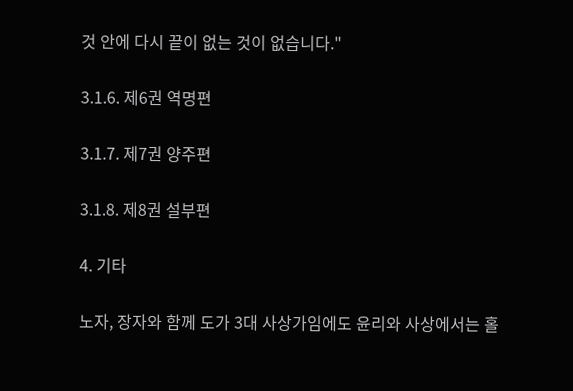것 안에 다시 끝이 없는 것이 없습니다."

3.1.6. 제6권 역명편

3.1.7. 제7권 양주편

3.1.8. 제8권 설부편

4. 기타

노자, 장자와 함께 도가 3대 사상가임에도 윤리와 사상에서는 홀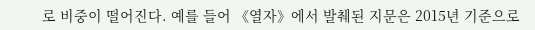로 비중이 떨어진다. 예를 들어 《열자》에서 발췌된 지문은 2015년 기준으로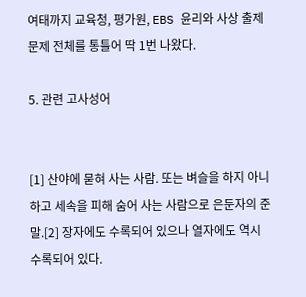여태까지 교육청, 평가원, EBS 윤리와 사상 출제문제 전체를 통틀어 딱 1번 나왔다.

5. 관련 고사성어


[1] 산야에 묻혀 사는 사람. 또는 벼슬을 하지 아니하고 세속을 피해 숨어 사는 사람으로 은둔자의 준말.[2] 장자에도 수록되어 있으나 열자에도 역시 수록되어 있다.